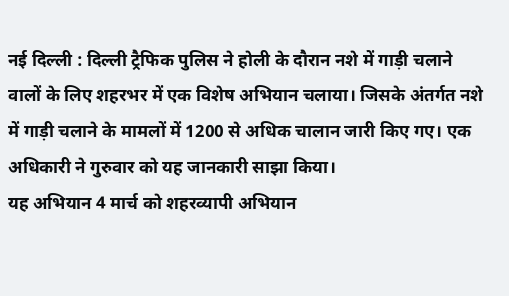नई दिल्ली : दिल्ली ट्रैफिक पुलिस ने होली के दौरान नशे में गाड़ी चलाने वालों के लिए शहरभर में एक विशेष अभियान चलाया। जिसके अंतर्गत नशे में गाड़ी चलाने के मामलों में 1200 से अधिक चालान जारी किए गए। एक अधिकारी ने गुरुवार को यह जानकारी साझा किया।
यह अभियान 4 मार्च को शहरव्यापी अभियान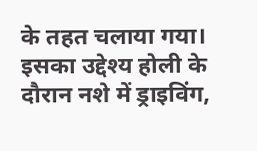के तहत चलाया गया। इसका उद्देश्य होली के दौरान नशे में ड्राइविंग,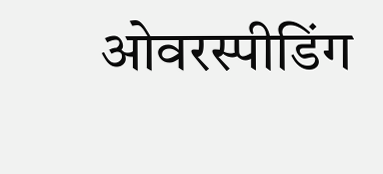ओवरस्पीडिंग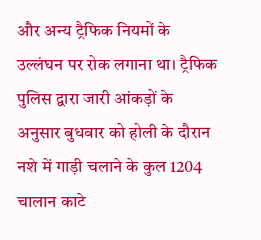और अन्य ट्रैफिक नियमों के उल्लंघन पर रोक लगाना था। ट्रैफिक पुलिस द्वारा जारी आंकड़ों के अनुसार बुधवार को होली के दौरान नशे में गाड़ी चलाने के कुल 1204 चालान काटे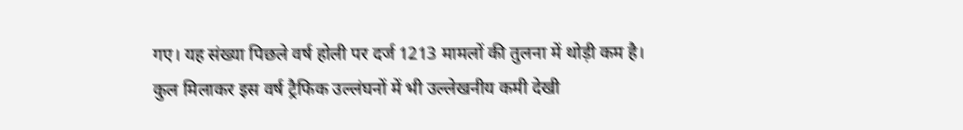गए। यह संख्या पिछले वर्ष होली पर दर्ज 1213 मामलों की तुलना में थोड़ी कम है।
कुल मिलाकर इस वर्ष ट्रैफिक उल्लंघनों में भी उल्लेखनीय कमी देखी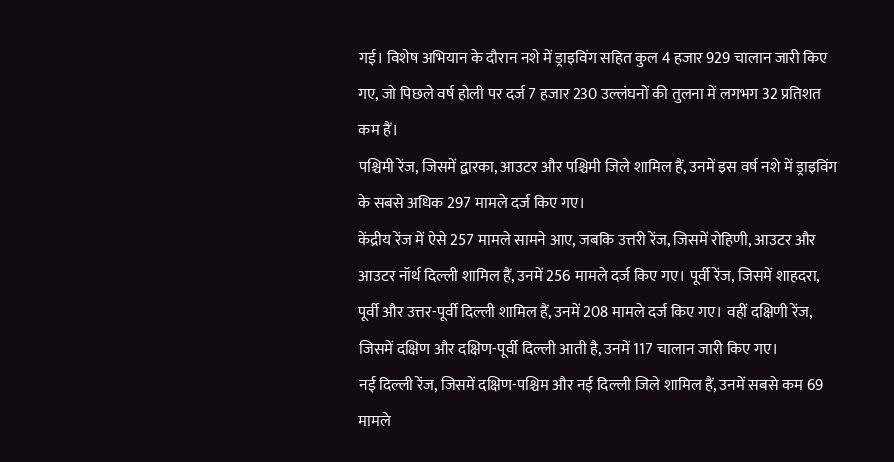गई। विशेष अभियान के दौरान नशे में ड्राइविंग सहित कुल 4 हजार 929 चालान जारी किए गए, जो पिछले वर्ष होली पर दर्ज 7 हजार 230 उल्लंघनों की तुलना में लगभग 32 प्रतिशत कम हैं।
पश्चिमी रेंज, जिसमें द्वारका, आउटर और पश्चिमी जिले शामिल हैं, उनमें इस वर्ष नशे में ड्राइविंग के सबसे अधिक 297 मामले दर्ज किए गए।
केंद्रीय रेंज में ऐसे 257 मामले सामने आए, जबकि उत्तरी रेंज, जिसमें रोहिणी, आउटर और आउटर नॉर्थ दिल्ली शामिल हैं, उनमें 256 मामले दर्ज किए गए। पूर्वी रेंज, जिसमें शाहदरा, पूर्वी और उत्तर-पूर्वी दिल्ली शामिल हैं, उनमें 208 मामले दर्ज किए गए। वहीं दक्षिणी रेंज, जिसमें दक्षिण और दक्षिण-पूर्वी दिल्ली आती है, उनमें 117 चालान जारी किए गए।
नई दिल्ली रेंज, जिसमें दक्षिण-पश्चिम और नई दिल्ली जिले शामिल हैं, उनमें सबसे कम 69 मामले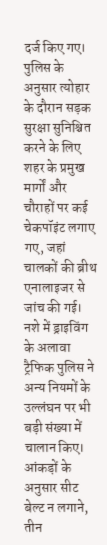दर्ज किए गए। पुलिस के अनुसार त्योहार के दौरान सड़क सुरक्षा सुनिश्चित करने के लिए शहर के प्रमुख मार्गों और चौराहों पर कई चेकपॉइंट लगाए गए, जहां चालकों की ब्रीथ एनालाइजर से जांच की गई।
नशे में ड्राइविंग के अलावा ट्रैफिक पुलिस ने अन्य नियमों के उल्लंघन पर भी बड़ी संख्या में चालान किए। आंकड़ों के अनुसार सीट बेल्ट न लगाने, तीन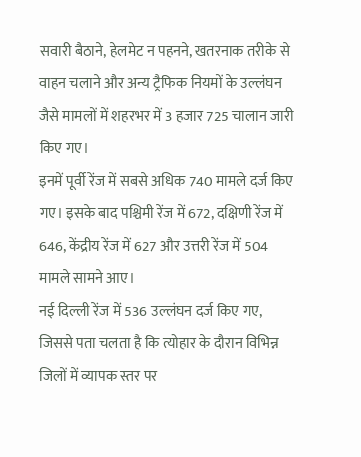सवारी बैठाने, हेलमेट न पहनने, खतरनाक तरीके से वाहन चलाने और अन्य ट्रैफिक नियमों के उल्लंघन जैसे मामलों में शहरभर में 3 हजार 725 चालान जारी किए गए।
इनमें पूर्वी रेंज में सबसे अधिक 740 मामले दर्ज किए गए। इसके बाद पश्चिमी रेंज में 672, दक्षिणी रेंज में 646, केंद्रीय रेंज में 627 और उत्तरी रेंज में 504 मामले सामने आए।
नई दिल्ली रेंज में 536 उल्लंघन दर्ज किए गए, जिससे पता चलता है कि त्योहार के दौरान विभिन्न जिलों में व्यापक स्तर पर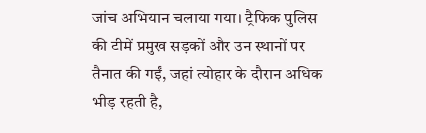जांच अभियान चलाया गया। ट्रैफिक पुलिस की टीमें प्रमुख सड़कों और उन स्थानों पर तैनात की गईं, जहां त्योहार के दौरान अधिक भीड़ रहती है,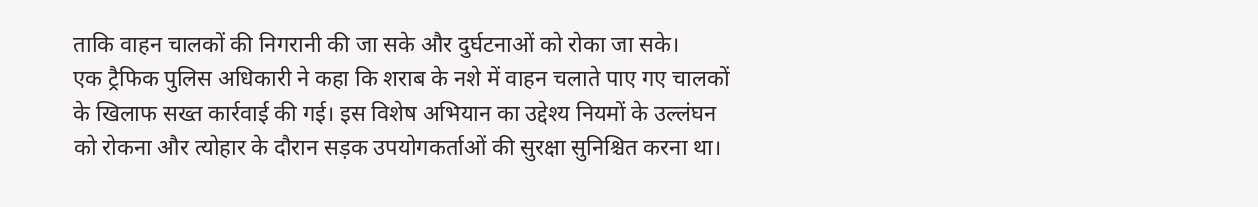ताकि वाहन चालकों की निगरानी की जा सके और दुर्घटनाओं को रोका जा सके।
एक ट्रैफिक पुलिस अधिकारी ने कहा कि शराब के नशे में वाहन चलाते पाए गए चालकों के खिलाफ सख्त कार्रवाई की गई। इस विशेष अभियान का उद्देश्य नियमों के उल्लंघन को रोकना और त्योहार के दौरान सड़क उपयोगकर्ताओं की सुरक्षा सुनिश्चित करना था।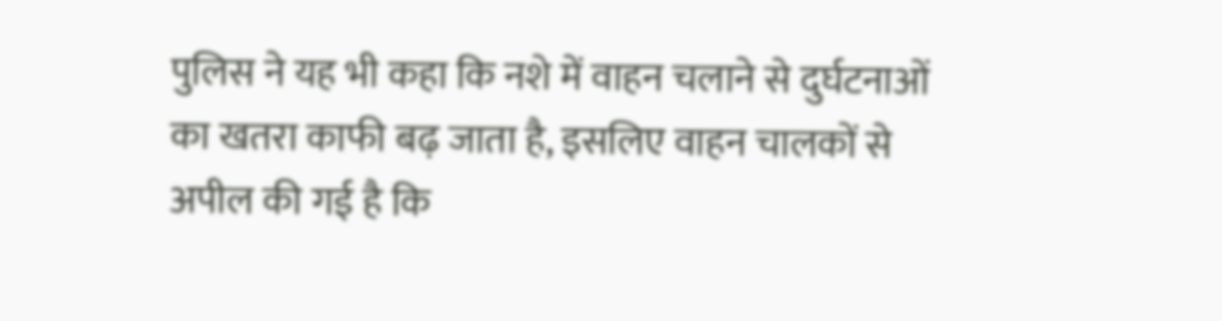पुलिस ने यह भी कहा कि नशे में वाहन चलाने से दुर्घटनाओं का खतरा काफी बढ़ जाता है, इसलिए वाहन चालकों से अपील की गई है कि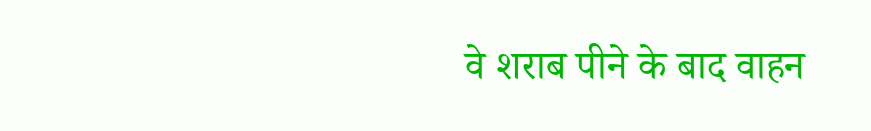वे शराब पीने के बाद वाहन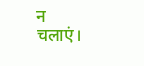न चलाएं।